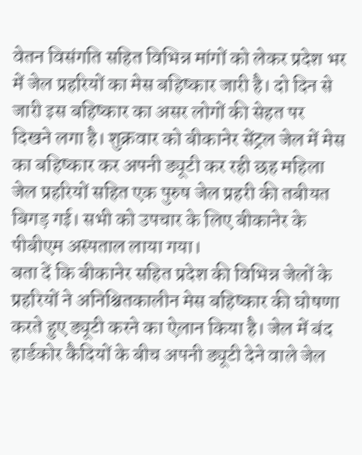वेतन विसंगति सहित विभिन्न मांगों को लेकर प्रदेश भर में जेल प्रहरियों का मेस बहिष्कार जारी है। दो दिन से जारी इस बहिष्कार का असर लोगों की सेहत पर दिखने लगा है। शुक्रवार को बीकानेर सेंट्रल जेल में मेस का बहिष्कार कर अपनी ड्यूटी कर रही छह महिला जेल प्रहरियों सहित एक पुरुष जेल प्रहरी की तबीयत बिगड़ गई। सभी को उपचार के लिए बीकानेर के पीबीएम अस्पताल लाया गया।
बता दें कि बीकानेर सहित प्रदेश की विभिन्न जेलों के प्रहरियों ने अनिश्चितकालीन मेस बहिष्कार की घोषणा करते हुए ड्यूटी करने का ऐलान किया है। जेल में बंद हार्डकोर कैदियों के बीच अपनी ड्यूटी देने वाले जेल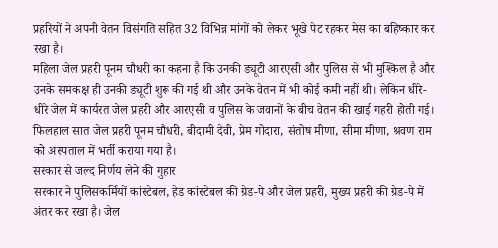प्रहरियों ने अपनी वेतन विसंगति सहित 32 विभिन्न मांगों को लेकर भूखे पेट रहकर मेस का बहिष्कार कर रखा है।
महिला जेल प्रहरी पूनम चौधरी का कहना है कि उनकी ड्यूटी आरएसी और पुलिस से भी मुश्किल है और उनके समकक्ष ही उनकी ड्यूटी शुरू की गई थी और उनके वेतन में भी कोई कमी नहीं थी। लेकिन धीरे-धीरे जेल में कार्यरत जेल प्रहरी और आरएसी व पुलिस के जवानों के बीच वेतन की खाई गहरी होती गई। फिलहाल सात जेल प्रहरी पूनम चौधरी, बीदामी देवी, प्रेम गोदारा, संतोष मीणा, सीमा मीणा, श्रवण राम को अस्पताल में भर्ती कराया गया है।
सरकार से जल्द निर्णय लेने की गुहार
सरकार ने पुलिसकर्मियों कांस्टेबल, हेड कांस्टेबल की ग्रेड-पे और जेल प्रहरी, मुख्य प्रहरी की ग्रेड-पे में अंतर कर रखा है। जेल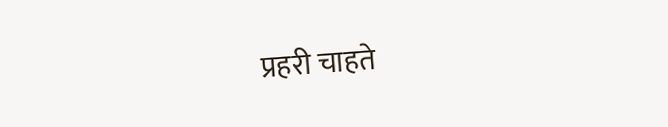प्रहरी चाहते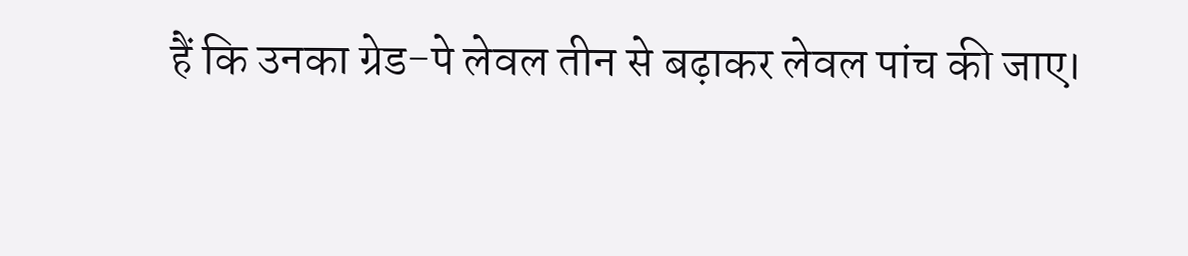हैं कि उनका ग्रेड-पे लेवल तीन से बढ़ाकर लेवल पांच की जाए।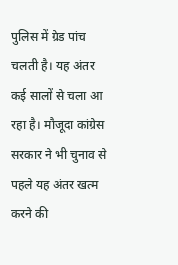पुलिस में ग्रेड पांच चलती है। यह अंतर कई सालों से चला आ रहा है। मौजूदा कांग्रेस सरकार ने भी चुनाव से पहले यह अंतर खत्म करने की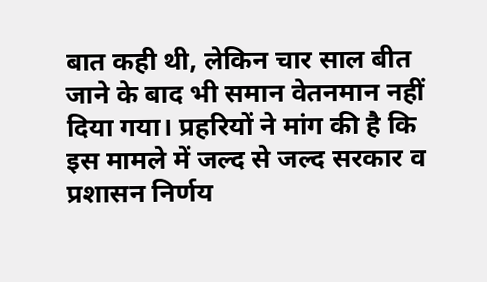बात कही थी, लेकिन चार साल बीत जाने के बाद भी समान वेतनमान नहीं दिया गया। प्रहरियों ने मांग की है कि इस मामले में जल्द से जल्द सरकार व प्रशासन निर्णय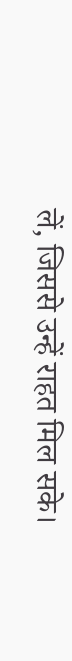लें, जिससे उन्हें राहत मिल सके।